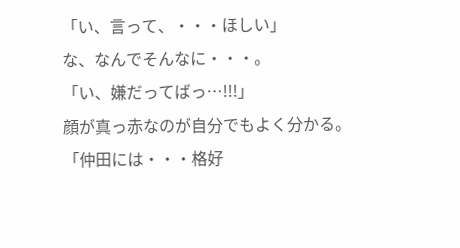「い、言って、・・・ほしい」
な、なんでそんなに・・・。
「い、嫌だってばっ…!!!」
顔が真っ赤なのが自分でもよく分かる。
「仲田には・・・格好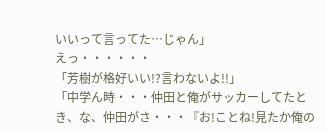いいって言ってた…じゃん」
えっ・・・・・・
「芳樹が格好いい!?言わないよ!!」
「中学ん時・・・仲田と俺がサッカーしてたとき、な、仲田がさ・・・『お!ことね!見たか俺の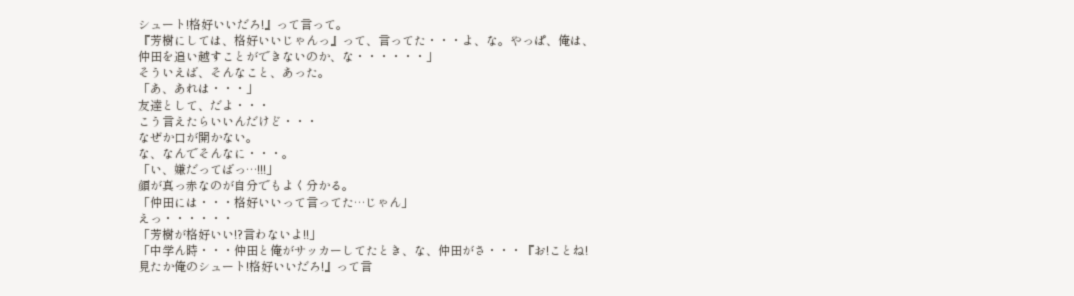シュート!格好いいだろ!』って言って。
『芳樹にしては、格好いいじゃんっ』って、言ってた・・・よ、な。やっぱ、俺は、仲田を追い越すことができないのか、な・・・・・・」
そういえば、そんなこと、あった。
「あ、あれは・・・」
友達として、だよ・・・
こう言えたらいいんだけど・・・
なぜか口が開かない。
な、なんでそんなに・・・。
「い、嫌だってばっ…!!!」
顔が真っ赤なのが自分でもよく分かる。
「仲田には・・・格好いいって言ってた…じゃん」
えっ・・・・・・
「芳樹が格好いい!?言わないよ!!」
「中学ん時・・・仲田と俺がサッカーしてたとき、な、仲田がさ・・・『お!ことね!見たか俺のシュート!格好いいだろ!』って言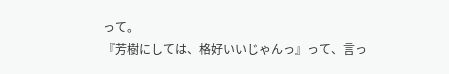って。
『芳樹にしては、格好いいじゃんっ』って、言っ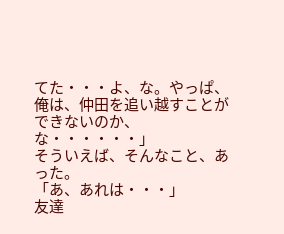てた・・・よ、な。やっぱ、俺は、仲田を追い越すことができないのか、な・・・・・・」
そういえば、そんなこと、あった。
「あ、あれは・・・」
友達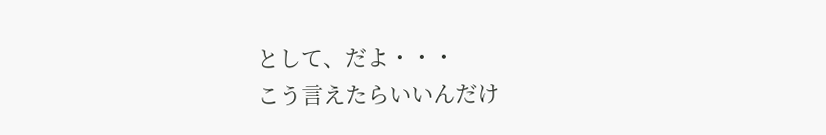として、だよ・・・
こう言えたらいいんだけ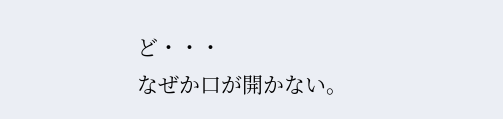ど・・・
なぜか口が開かない。